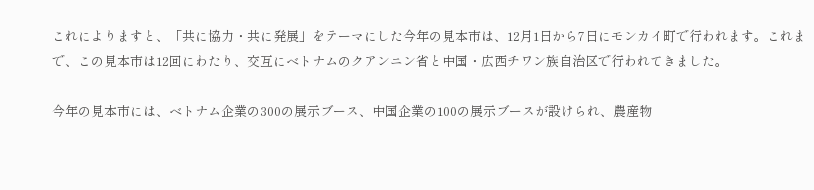これによりますと、「共に協力・共に発展」をテーマにした今年の見本市は、12月1日から7日にモンカイ町で行われます。これまで、この見本市は12回にわたり、交互にベトナムのクアンニン省と中国・広西チワン族自治区で行われてきました。

今年の見本市には、ベトナム企業の300の展示ブース、中国企業の100の展示ブースが設けられ、農産物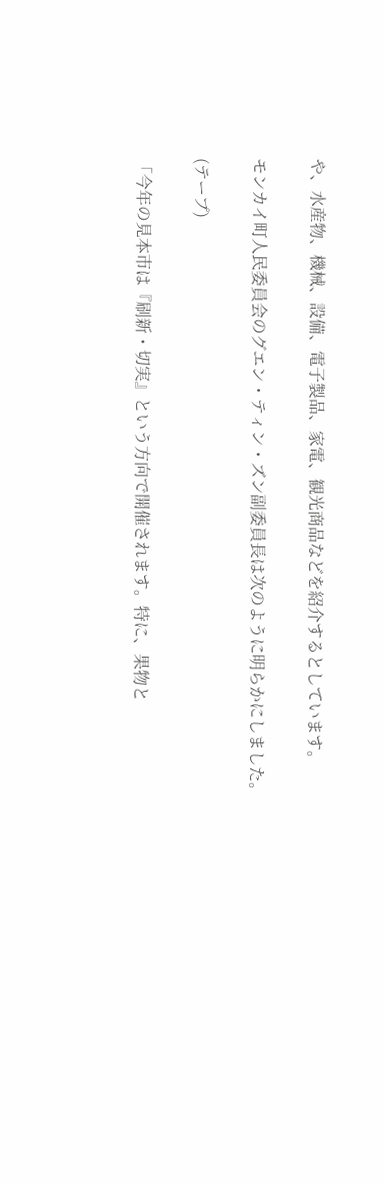や、水産物、機械、設備、電子製品、家電、観光商品などを紹介するとしています。

モンカイ町人民委員会のグエン・ティン・ズン副委員長は次のように明らかにしました。

(テープ)

「今年の見本市は『刷新・切実』という方向で開催されます。特に、果物と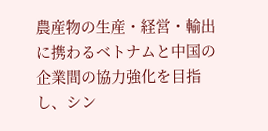農産物の生産・経営・輸出に携わるベトナムと中国の企業間の協力強化を目指し、シン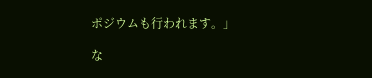ポジウムも行われます。」

な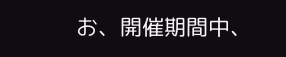お、開催期間中、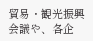貿易・観光振興会議や、各企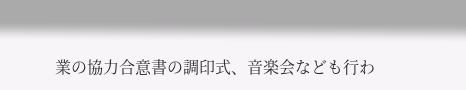業の協力合意書の調印式、音楽会なども行わ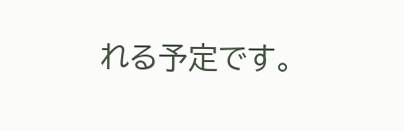れる予定です。